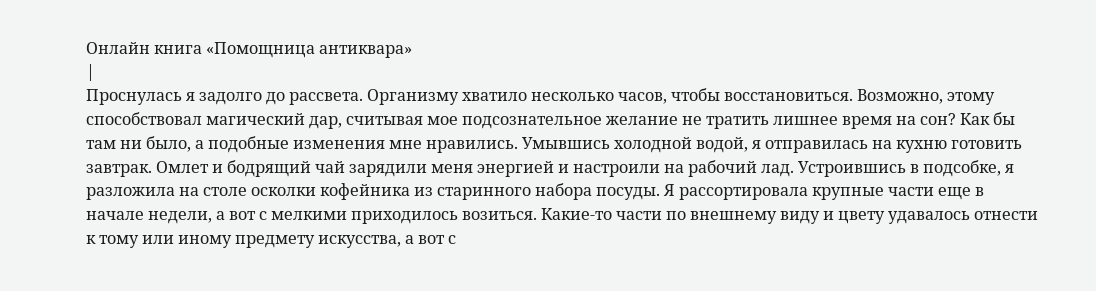Онлайн книга «Помощница антиквара»
|
Проснулась я задолго до рассвета. Организму хватило несколько часов, чтобы восстановиться. Возможно, этому способствовал магический дар, считывая мое подсознательное желание не тратить лишнее время на сон? Как бы там ни было, а подобные изменения мне нравились. Умывшись холодной водой, я отправилась на кухню готовить завтрак. Омлет и бодрящий чай зарядили меня энергией и настроили на рабочий лад. Устроившись в подсобке, я разложила на столе осколки кофейника из старинного набора посуды. Я рассортировала крупные части еще в начале недели, а вот с мелкими приходилось возиться. Какие-то части по внешнему виду и цвету удавалось отнести к тому или иному предмету искусства, а вот с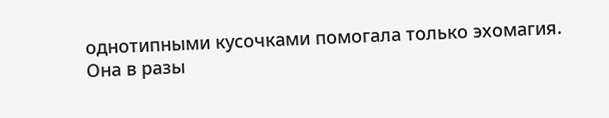однотипными кусочками помогала только эхомагия. Она в разы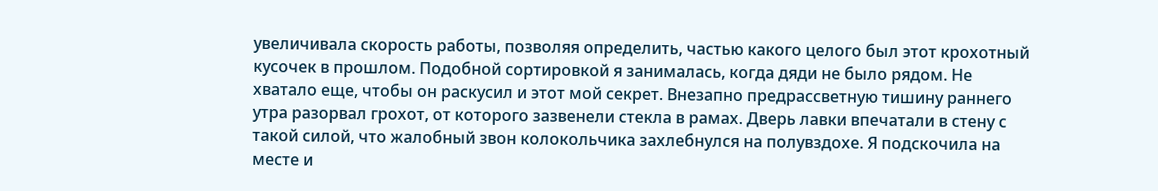увеличивала скорость работы, позволяя определить, частью какого целого был этот крохотный кусочек в прошлом. Подобной сортировкой я занималась, когда дяди не было рядом. Не хватало еще, чтобы он раскусил и этот мой секрет. Внезапно предрассветную тишину раннего утра разорвал грохот, от которого зазвенели стекла в рамах. Дверь лавки впечатали в стену с такой силой, что жалобный звон колокольчика захлебнулся на полувздохе. Я подскочила на месте и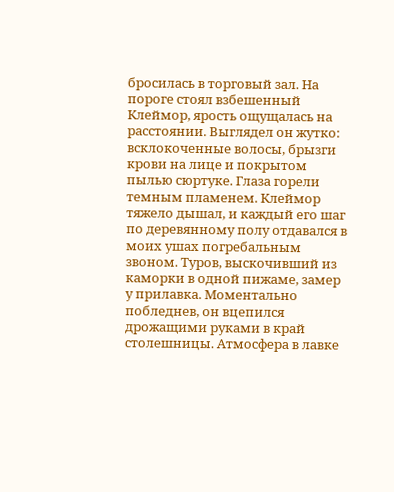бросилась в торговый зал. На пороге стоял взбешенный Клеймор, ярость ощущалась на расстоянии. Выглядел он жутко: всклокоченные волосы, брызги крови на лице и покрытом пылью сюртуке. Глаза горели темным пламенем. Клеймор тяжело дышал, и каждый его шаг по деревянному полу отдавался в моих ушах погребальным звоном. Туров, выскочивший из каморки в одной пижаме, замер у прилавка. Моментально побледнев, он вцепился дрожащими руками в край столешницы. Атмосфера в лавке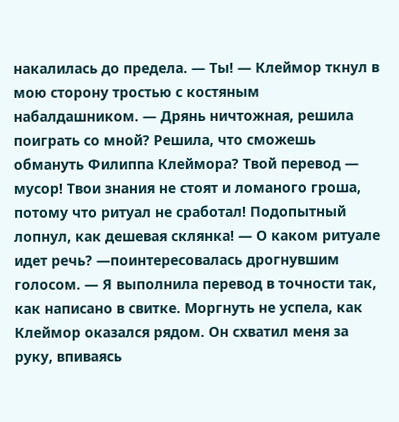накалилась до предела. — Ты! — Клеймор ткнул в мою сторону тростью с костяным набалдашником. — Дрянь ничтожная, решила поиграть со мной? Решила, что сможешь обмануть Филиппа Клеймора? Твой перевод — мусор! Твои знания не стоят и ломаного гроша, потому что ритуал не сработал! Подопытный лопнул, как дешевая склянка! — О каком ритуале идет речь? —поинтересовалась дрогнувшим голосом. — Я выполнила перевод в точности так, как написано в свитке. Моргнуть не успела, как Клеймор оказался рядом. Он схватил меня за руку, впиваясь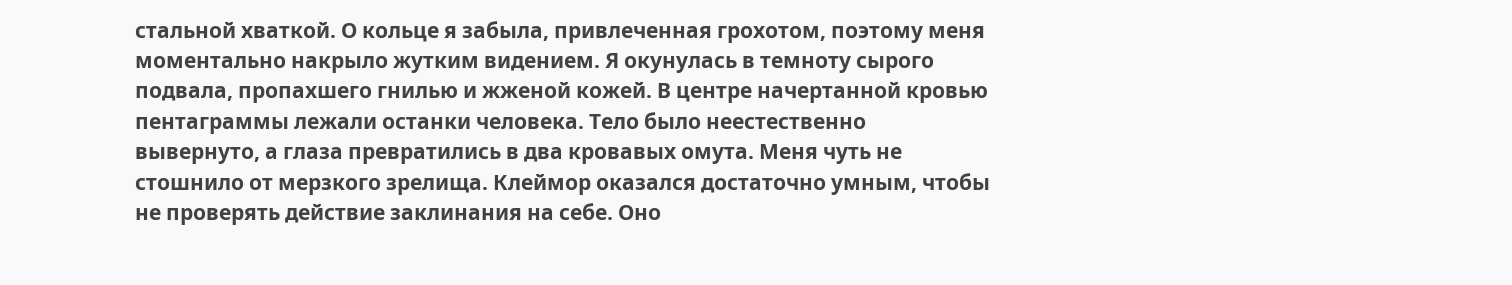стальной хваткой. О кольце я забыла, привлеченная грохотом, поэтому меня моментально накрыло жутким видением. Я окунулась в темноту сырого подвала, пропахшего гнилью и жженой кожей. В центре начертанной кровью пентаграммы лежали останки человека. Тело было неестественно вывернуто, а глаза превратились в два кровавых омута. Меня чуть не стошнило от мерзкого зрелища. Клеймор оказался достаточно умным, чтобы не проверять действие заклинания на себе. Оно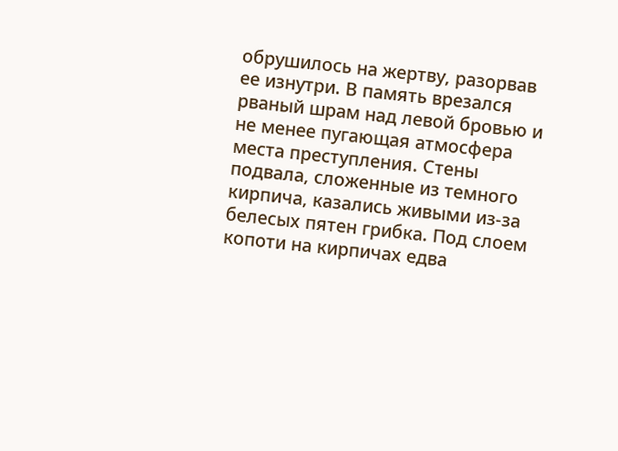обрушилось на жертву, разорвав ее изнутри. В память врезался рваный шрам над левой бровью и не менее пугающая атмосфера места преступления. Стены подвала, сложенные из темного кирпича, казались живыми из-за белесых пятен грибка. Под слоем копоти на кирпичах едва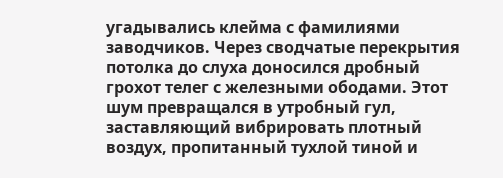угадывались клейма с фамилиями заводчиков. Через сводчатые перекрытия потолка до слуха доносился дробный грохот телег с железными ободами. Этот шум превращался в утробный гул, заставляющий вибрировать плотный воздух, пропитанный тухлой тиной и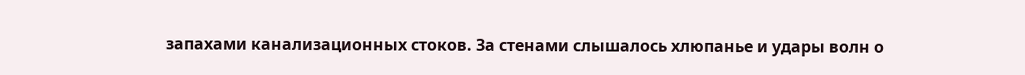запахами канализационных стоков. За стенами слышалось хлюпанье и удары волн о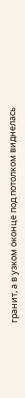гранит, а в узком оконце под потолком виднелась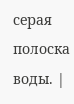серая полоска воды. |